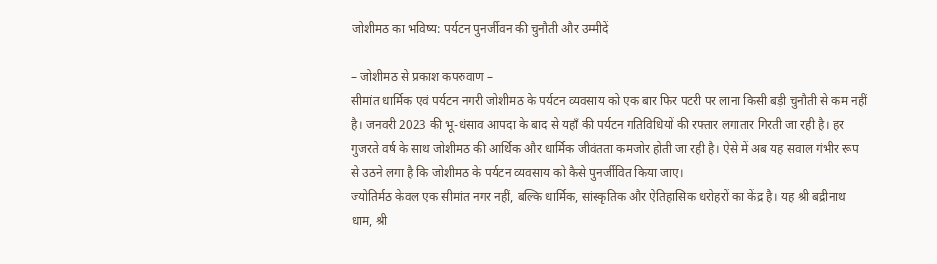जोशीमठ का भविष्य: पर्यटन पुनर्जीवन की चुनौती और उम्मीदें

– जोशीमठ से प्रकाश कपरुवाण –
सीमांत धार्मिक एवं पर्यटन नगरी जोशीमठ के पर्यटन व्यवसाय को एक बार फिर पटरी पर लाना किसी बड़ी चुनौती से कम नहीं है। जनवरी 2023 की भू-धंसाव आपदा के बाद से यहाँ की पर्यटन गतिविधियों की रफ्तार लगातार गिरती जा रही है। हर गुजरते वर्ष के साथ जोशीमठ की आर्थिक और धार्मिक जीवंतता कमजोर होती जा रही है। ऐसे में अब यह सवाल गंभीर रूप से उठने लगा है कि जोशीमठ के पर्यटन व्यवसाय को कैसे पुनर्जीवित किया जाए।
ज्योतिर्मठ केवल एक सीमांत नगर नहीं, बल्कि धार्मिक, सांस्कृतिक और ऐतिहासिक धरोहरों का केंद्र है। यह श्री बद्रीनाथ धाम, श्री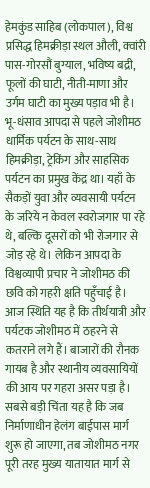हेमकुंड साहिब (लोकपाल), विश्व प्रसिद्ध हिमक्रीड़ा स्थल औली, क्वांरी पास-गोरसौं बुग्याल, भविष्य बद्री, फूलों की घाटी, नीती-माणा और उर्गम घाटी का मुख्य पड़ाव भी है।
भू-धंसाव आपदा से पहले जोशीमठ धार्मिक पर्यटन के साथ-साथ हिमक्रीड़ा, ट्रेकिंग और साहसिक पर्यटन का प्रमुख केंद्र था। यहाँ के सैकड़ों युवा और व्यवसायी पर्यटन के जरिये न केवल स्वरोजगार पा रहे थे, बल्कि दूसरों को भी रोजगार से जोड़ रहे थे। लेकिन आपदा के विश्वव्यापी प्रचार ने जोशीमठ की छवि को गहरी क्षति पहुँचाई है।
आज स्थिति यह है कि तीर्थयात्री और पर्यटक जोशीमठ में ठहरने से कतराने लगे हैं। बाजारों की रौनक गायब है और स्थानीय व्यवसायियों की आय पर गहरा असर पड़ा है। सबसे बड़ी चिंता यह है कि जब निर्माणाधीन हेलंग बाईपास मार्ग शुरू हो जाएगा, तब जोशीमठ नगर पूरी तरह मुख्य यातायात मार्ग से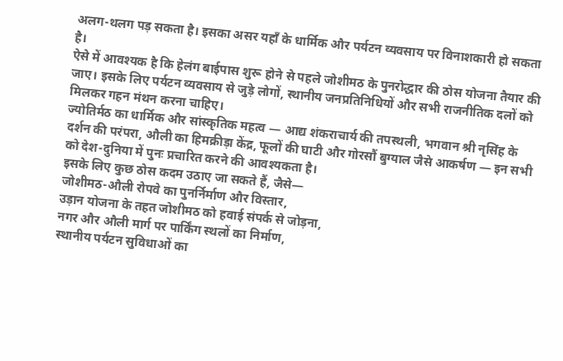अलग-थलग पड़ सकता है। इसका असर यहाँ के धार्मिक और पर्यटन व्यवसाय पर विनाशकारी हो सकता है।
ऐसे में आवश्यक है कि हेलंग बाईपास शुरू होने से पहले जोशीमठ के पुनरोद्धार की ठोस योजना तैयार की जाए। इसके लिए पर्यटन व्यवसाय से जुड़े लोगों, स्थानीय जनप्रतिनिधियों और सभी राजनीतिक दलों को मिलकर गहन मंथन करना चाहिए।
ज्योतिर्मठ का धार्मिक और सांस्कृतिक महत्व — आद्य शंकराचार्य की तपस्थली, भगवान श्री नृसिंह के दर्शन की परंपरा, औली का हिमक्रीड़ा केंद्र, फूलों की घाटी और गोरसौं बुग्याल जैसे आकर्षण — इन सभी को देश-दुनिया में पुनः प्रचारित करने की आवश्यकता है।
इसके लिए कुछ ठोस कदम उठाए जा सकते हैं, जैसे—
जोशीमठ-औली रोपवे का पुनर्निर्माण और विस्तार,
उड़ान योजना के तहत जोशीमठ को हवाई संपर्क से जोड़ना,
नगर और औली मार्ग पर पार्किंग स्थलों का निर्माण,
स्थानीय पर्यटन सुविधाओं का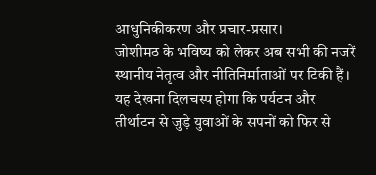आधुनिकीकरण और प्रचार-प्रसार।
जोशीमठ के भविष्य को लेकर अब सभी की नजरें स्थानीय नेतृत्व और नीतिनिर्माताओं पर टिकी हैं। यह देखना दिलचस्प होगा कि पर्यटन और तीर्थाटन से जुड़े युवाओं के सपनों को फिर से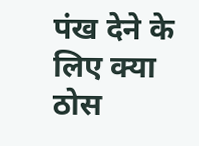पंख देने के लिए क्या ठोस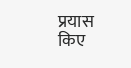प्रयास किए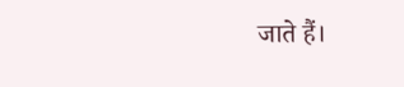जाते हैं।